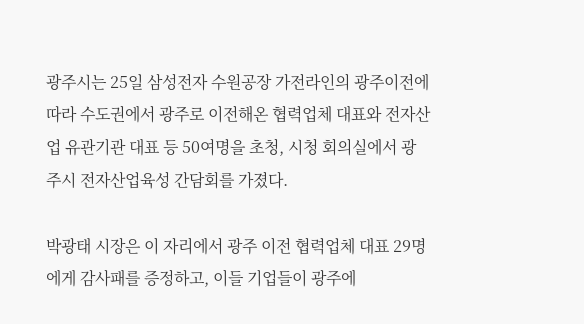광주시는 25일 삼성전자 수원공장 가전라인의 광주이전에 따라 수도권에서 광주로 이전해온 협력업체 대표와 전자산업 유관기관 대표 등 50여명을 초청, 시청 회의실에서 광주시 전자산업육성 간담회를 가졌다.

박광태 시장은 이 자리에서 광주 이전 협력업체 대표 29명에게 감사패를 증정하고, 이들 기업들이 광주에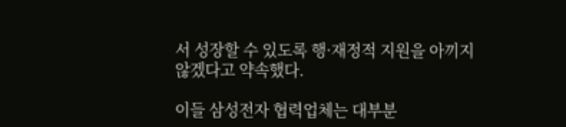서 성장할 수 있도록 행·재정적 지원을 아끼지 않겠다고 약속했다.

이들 삼성전자 협력업체는 대부분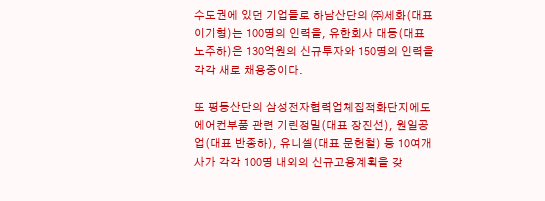수도권에 있던 기업들로 하남산단의 ㈜세화(대표 이기형)는 100명의 인력을, 유한회사 대동(대표 노주하)은 130억원의 신규투자와 150명의 인력을 각각 새로 채용중이다.

또 평동산단의 삼성전자협력업체집적화단지에도 에어컨부품 관련 기린정밀(대표 장진선), 원일공업(대표 반종하), 유니셀(대표 문헌철) 등 10여개사가 각각 100명 내외의 신규고용계획을 갖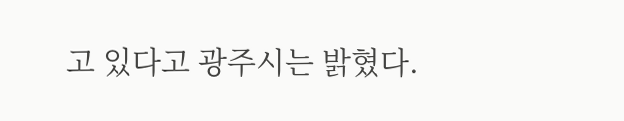고 있다고 광주시는 밝혔다.